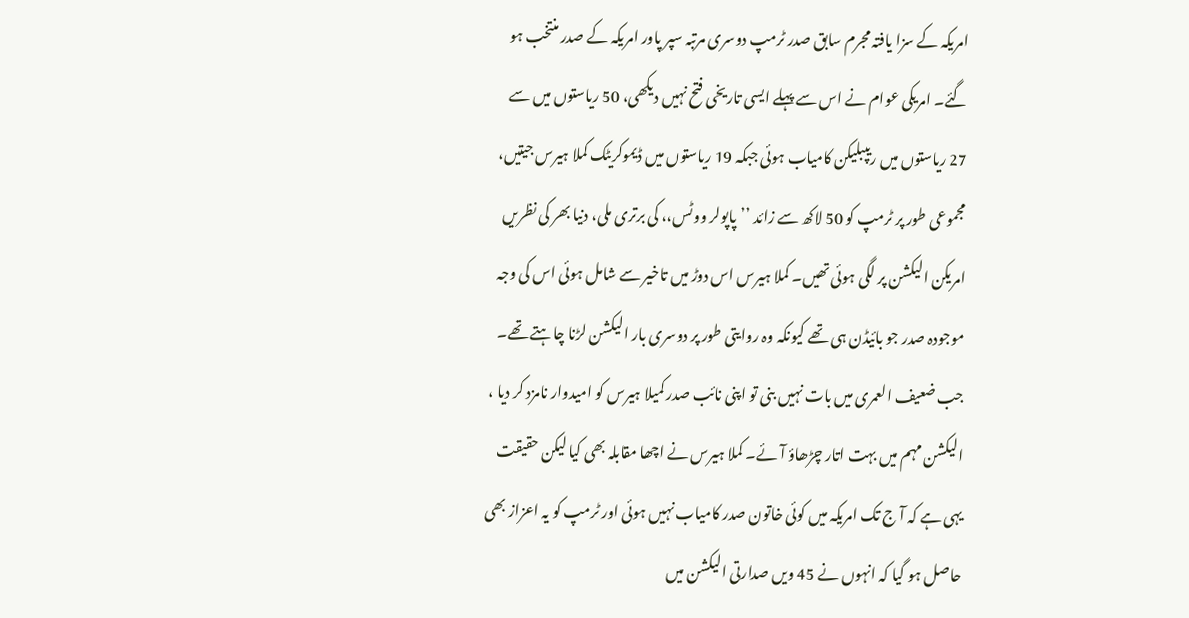امریکہ کے سزا یافتہ مجرم سابق صدر ٹرمپ دوسری مرتبہ سپر پاور امریکہ کے صدر منتخب ہو گئے۔ امریکی عوام نے اس سے پہلے ایسی تاریخی فتح نہیں دیکھی، 50 ریاستوں میں سے 27 ریاستوں میں ریپبلیکن کامیاب ہوئی جبکہ 19 ریاستوں میں ڈیموکریٹک کملا ہیرس جیتیں، مجموعی طور پر ٹرمپ کو 50 لاکھ سے زائد ’’پاپولر ووٹس،، کی برتری ملی، دنیا بھر کی نظریں امریکن الیکشن پر لگی ہوئی تھیں۔ کملا ہیرس اس دوڑ میں تاخیر سے شامل ہوئی اس کی وجہ موجودہ صدر جو بائیڈن ہی تھے کیونکہ وہ روایتی طور پر دوسری بار الیکشن لڑنا چاہتے تھے۔ جب ضعیف العمری میں بات نہیں بنی تو اپنی نائب صدر کمیلا ہیرس کو امیدوار نامزد کر دیا ، الیکشن مہم میں بہت اتار چڑھاؤ آ ئے۔ کملا ہیرس نے اچھا مقابلہ بھی کیا لیکن حقیقت یہی ہے کہ آ ج تک امریکہ میں کوئی خاتون صدر کامیاب نہیں ہوئی اور ٹرمپ کو یہ اعزاز بھی حاصل ہو گیا کہ انہوں نے 45 ویں صدارتی الیکشن میں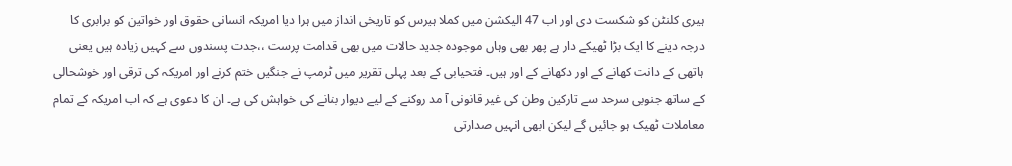ہیری کلنٹن کو شکست دی اور اب 47 الیکشن میں کملا ہیرس کو تاریخی انداز میں ہرا دیا امریکہ انسانی حقوق اور خواتین کو برابری کا درجہ دینے کا ایک بڑا ٹھیکے دار ہے پھر بھی وہاں موجودہ جدید حالات میں بھی قدامت پرست ،،جدت پسندوں سے کہیں زیادہ ہیں یعنی ہاتھی کے دانت کھانے کے اور دکھانے کے اور ہیں۔ فتحیابی کے بعد پہلی تقریر میں ٹرمپ نے جنگیں ختم کرنے اور امریکہ کی ترقی اور خوشحالی کے ساتھ جنوبی سرحد سے تارکین وطن کی غیر قانونی آ مد روکنے کے لیے دیوار بنانے کی خواہش کی ہے۔ ان کا دعوی ہے کہ اب امریکہ کے تمام معاملات ٹھیک ہو جائیں گے لیکن ابھی انہیں صدارتی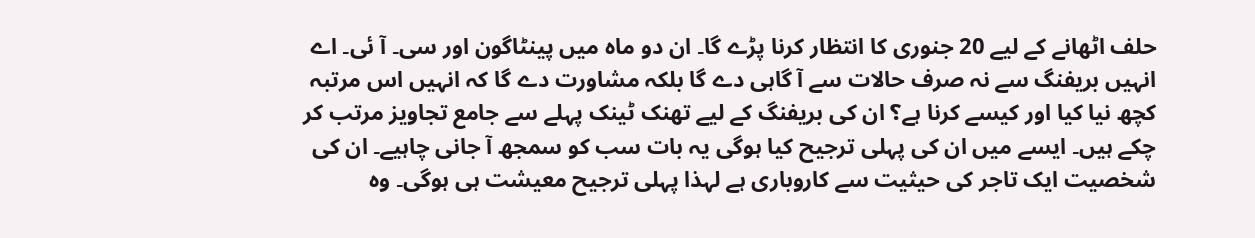حلف اٹھانے کے لیے 20 جنوری کا انتظار کرنا پڑے گا۔ ان دو ماہ میں پینٹاگون اور سی۔ آ ئی۔ اے انہیں بریفنگ سے نہ صرف حالات سے آ گاہی دے گا بلکہ مشاورت دے گا کہ انہیں اس مرتبہ کچھ نیا کیا اور کیسے کرنا ہے؟ ان کی بریفنگ کے لیے تھنک ٹینک پہلے سے جامع تجاویز مرتب کر چکے ہیں۔ ایسے میں ان کی پہلی ترجیح کیا ہوگی یہ بات سب کو سمجھ آ جانی چاہیے۔ ان کی شخصیت ایک تاجر کی حیثیت سے کاروباری ہے لہذا پہلی ترجیح معیشت ہی ہوگی۔ وہ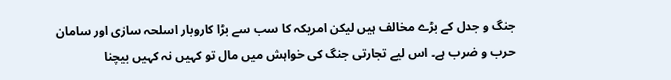جنگ و جدل کے بڑے مخالف ہیں لیکن امریکہ کا سب سے بڑا کاروبار اسلحہ سازی اور سامان حرب و ضرب ہے۔ اس لیے تجارتی جنگ کی خواہش میں مال تو کہیں نہ کہیں بیچنا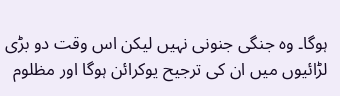ہوگا۔ وہ جنگی جنونی نہیں لیکن اس وقت دو بڑی لڑائیوں میں ان کی ترجیح یوکرائن ہوگا اور مظلوم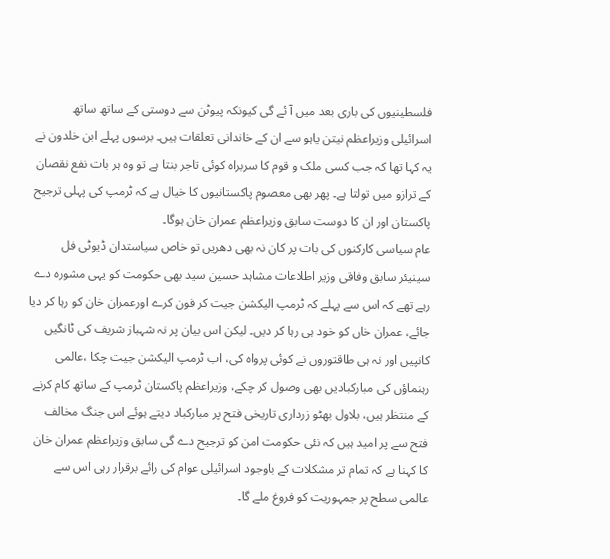فلسطینیوں کی باری بعد میں آ ئے گی کیونکہ پیوٹن سے دوستی کے ساتھ ساتھ اسرائیلی وزیراعظم نیتن یاہو سے ان کے خاندانی تعلقات ہیں۔ برسوں پہلے ابن خلدون نے یہ کہا تھا کہ جب کسی ملک و قوم کا سربراہ کوئی تاجر بنتا ہے تو وہ ہر بات نفع نقصان کے ترازو میں تولتا ہے۔ پھر بھی معصوم پاکستانیوں کا خیال ہے کہ ٹرمپ کی پہلی ترجیح پاکستان اور ان کا دوست سابق وزیراعظم عمران خان ہوگا۔
عام سیاسی کارکنوں کی بات پر کان نہ بھی دھریں تو خاص سیاستدان ڈیوٹی فل سینیئر سابق وفاقی وزیر اطلاعات مشاہد حسین سید بھی حکومت کو یہی مشورہ دے رہے تھے کہ اس سے پہلے کہ ٹرمپ الیکشن جیت کر فون کرے اورعمران خان کو رہا کر دیا جائے، عمران خاں کو خود ہی رہا کر دیں۔ لیکن اس بیان پر نہ شہباز شریف کی ٹانگیں کانپیں اور نہ ہی طاقتوروں نے کوئی پرواہ کی، اب ٹرمپ الیکشن جیت چکا ،عالمی رہنماؤں کی مبارکبادیں بھی وصول کر چکے، وزیراعظم پاکستان ٹرمپ کے ساتھ کام کرنے کے منتظر ہیں، بلاول بھٹو زرداری تاریخی فتح پر مبارکباد دیتے ہوئے اس جنگ مخالف فتح سے پر امید ہیں کہ نئی حکومت امن کو ترجیح دے گی سابق وزیراعظم عمران خان کا کہنا ہے کہ تمام تر مشکلات کے باوجود اسرائیلی عوام کی رائے برقرار رہی اس سے عالمی سطح پر جمہوریت کو فروغ ملے گا۔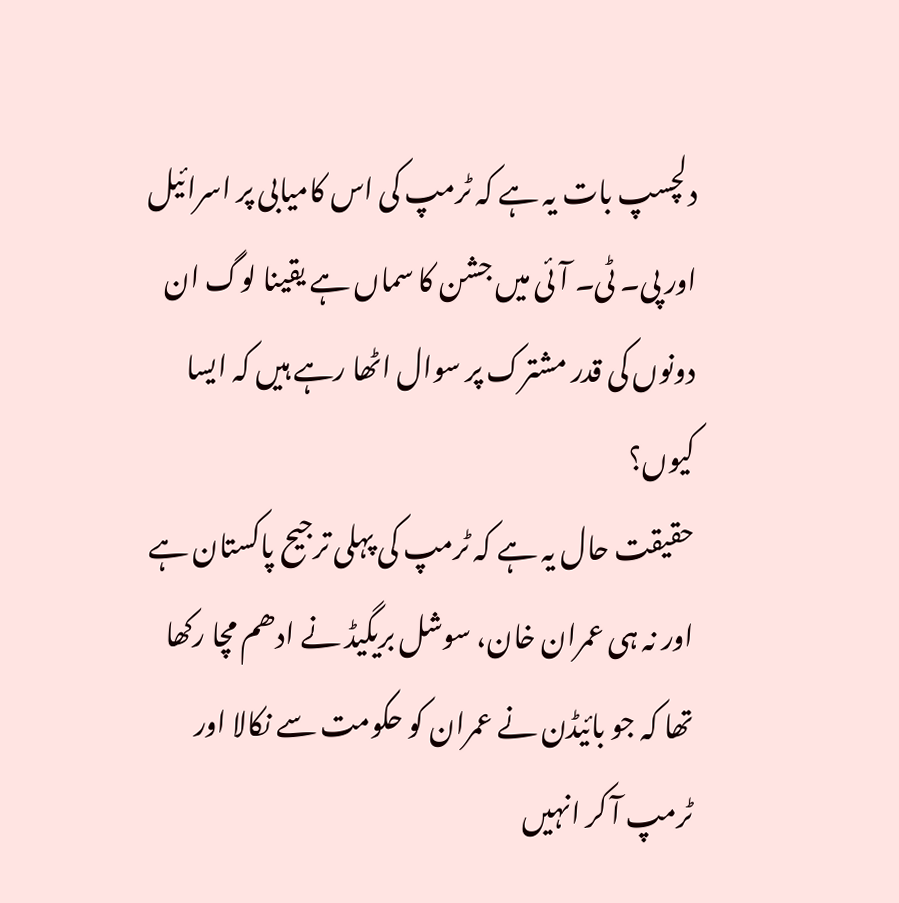دلچسپ بات یہ ہے کہ ٹرمپ کی اس کامیابی پر اسرائیل اور پی۔ ٹی۔ آ ئی میں جشن کا سماں ہے یقینا لوگ ان دونوں کی قدر مشترک پر سوال اٹھا رہے ہیں کہ ایسا کیوں؟
حقیقت حال یہ ہے کہ ٹرمپ کی پہلی ترجیح پاکستان ہے اور نہ ہی عمران خان، سوشل بریگیڈ نے ادھم مچا رکھا تھا کہ جو بائیڈن نے عمران کو حکومت سے نکالا اور ٹرمپ آ کر انہیں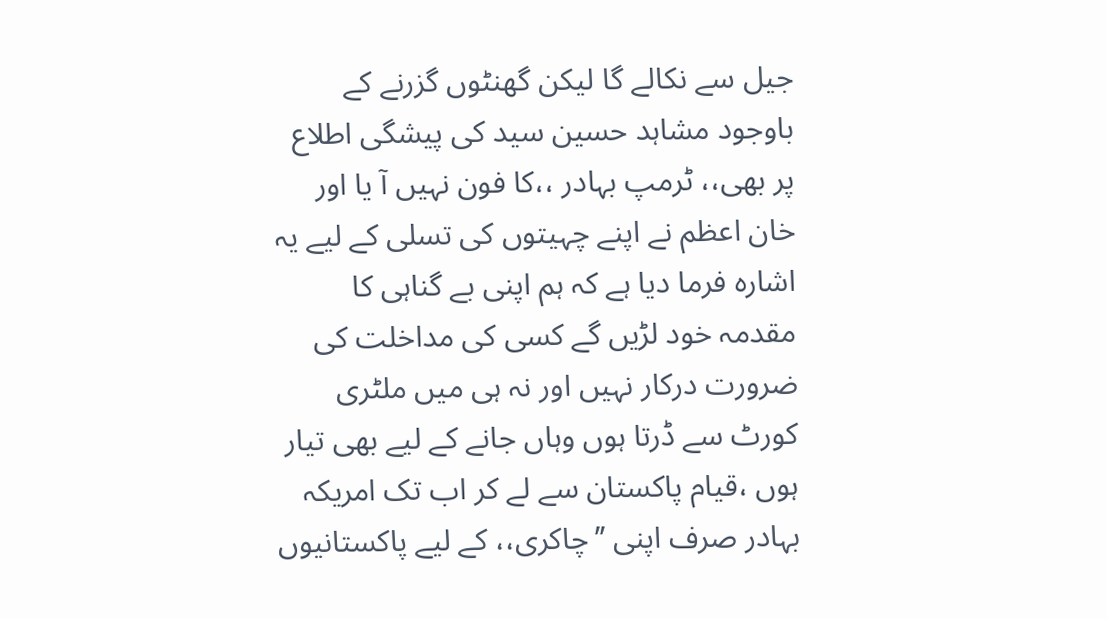جیل سے نکالے گا لیکن گھنٹوں گزرنے کے باوجود مشاہد حسین سید کی پیشگی اطلاع پر بھی،، ٹرمپ بہادر ،،کا فون نہیں آ یا اور خان اعظم نے اپنے چہیتوں کی تسلی کے لیے یہ اشارہ فرما دیا ہے کہ ہم اپنی بے گناہی کا مقدمہ خود لڑیں گے کسی کی مداخلت کی ضرورت درکار نہیں اور نہ ہی میں ملٹری کورٹ سے ڈرتا ہوں وہاں جانے کے لیے بھی تیار ہوں ،قیام پاکستان سے لے کر اب تک امریکہ بہادر صرف اپنی ’’چاکری،، کے لیے پاکستانیوں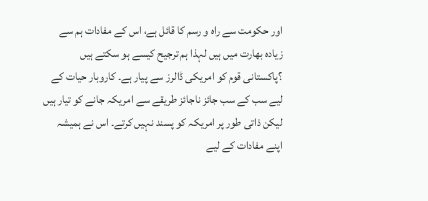اور حکومت سے راہ و رسم کا قائل ہے، اس کے مفادات ہم سے زیادہ بھارت میں ہیں لہذا ہم ترجیح کیسے ہو سکتے ہیں ؟پاکستانی قوم کو امریکی ڈالرز سے پیار ہے۔ کاروبار حیات کے لیے سب کے سب جائز ناجائز طریقے سے امریکہ جانے کو تیار ہیں لیکن ذاتی طور پر امریکہ کو پسند نہیں کرتے۔ اس نے ہمیشہ اپنے مفادات کے لیے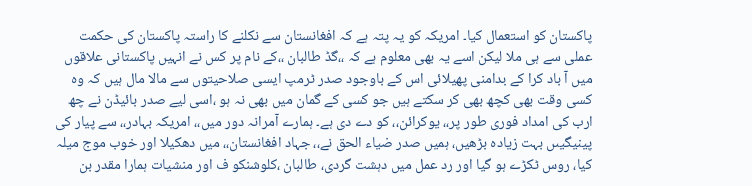پاکستان کو استعمال کیا۔ امریکہ کو یہ پتہ ہے کہ افغانستان سے نکلنے کا راستہ پاکستان کی حکمت عملی سے ہی ملا لیکن اسے یہ بھی معلوم ہے کہ ،،گڈ طالبان ،،کے نام پر کس نے انہیں پاکستانی علاقوں میں آ باد کرا کے بدامنی پھیلائی اس کے باوجود صدر ٹرمپ ایسی صلاحیتوں سے مالا مال ہیں کہ وہ کسی وقت بھی کچھ بھی کر سکتے ہیں جو کسی کے گمان میں بھی نہ ہو ،اسی لیے صدر بائیڈن نے چھ ارب کی امداد فوری طور پر،، یوکرائن،، کو دے دی ہے۔ ہمارے آمرانہ دور میں،، امریکہ بہادر،، سے پیار کی پینیگیںں بہت زیادہ بڑھیں، ہمیں صدر ضیاء الحق نے،، جہاد افغانستان،، میں دھکیلا اور خوب موج میلہ کیا، روس ٹکڑے ہو گیا اور رد عمل میں دہشت گردی، طالبان ،کلوشنکو ف اور منشیات ہمارا مقدر بن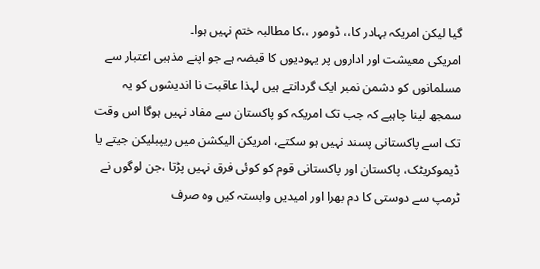گیا لیکن امریکہ بہادر کا،، ڈومور ،،کا مطالبہ ختم نہیں ہوا۔
امریکی معیشت اور اداروں پر یہودیوں کا قبضہ ہے جو اپنے مذہبی اعتبار سے مسلمانوں کو دشمن نمبر ایک گردانتے ہیں لہذا عاقبت نا اندیشوں کو یہ سمجھ لینا چاہیے کہ جب تک امریکہ کو پاکستان سے مفاد نہیں ہوگا اس وقت تک اسے پاکستانی پسند نہیں ہو سکتے، امریکن الیکشن میں ریپبلیکن جیتے یا ڈیموکریٹک، پاکستان اور پاکستانی قوم کو کوئی فرق نہیں پڑتا ،جن لوگوں نے ٹرمپ سے دوستی کا دم بھرا اور امیدیں وابستہ کیں وہ صرف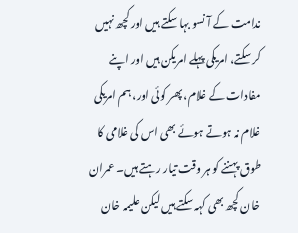ندامت کے آ نسو بہا سکتے ہیں اور کچھ نہیں کر سکتے، امریکی پہلے امریکن ہیں اور اپنے مفادات کے غلام، پھر کوئی اور، ہم امریکی غلام نہ ہوتے ہوئے بھی اس کی غلامی کا طوق پہننے کو ہر وقت تیار رہتے ہیں۔ عمران خان کچھ بھی کہہ سکتے ہیں لیکن علیمہ خان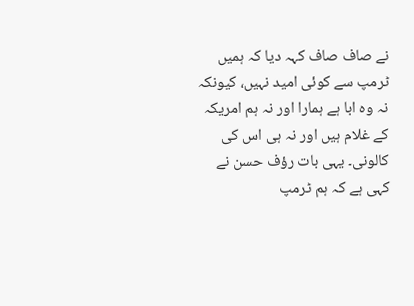نے صاف صاف کہہ دیا کہ ہمیں ٹرمپ سے کوئی امید نہیں، کیونکہ نہ وہ ابا ہے ہمارا اور نہ ہم امریکہ کے غلام ہیں اور نہ ہی اس کی کالونی۔ یہی بات رؤف حسن نے کہی ہے کہ ہم ٹرمپ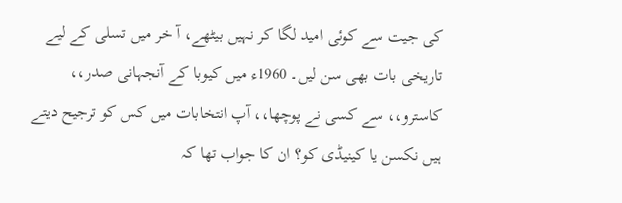کی جیت سے کوئی امید لگا کر نہیں بیٹھے، آ خر میں تسلی کے لیے تاریخی بات بھی سن لیں۔ 1960ء میں کیوبا کے آنجہانی صدر،، کاسترو،، سے کسی نے پوچھا،، آپ انتخابات میں کس کو ترجیح دیتے ہیں نکسن یا کینیڈی کو؟ ان کا جواب تھا کہ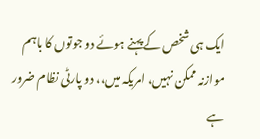ایک ہی شخص کے پہنے ہوئے دو جوتوں کا باہم موازنہ ممکن نہیں، امریکہ میں،، دو پارٹی نظام ضرور ہے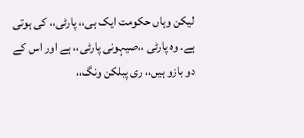لیکن وہاں حکومت ایک ہی،، پارٹی،، کی ہوتی ہے۔ وہ پارٹی ،،صیہونی پارٹی،، ہے اور اس کے دو بازو ہیں،، ری پبلکن ونگ،،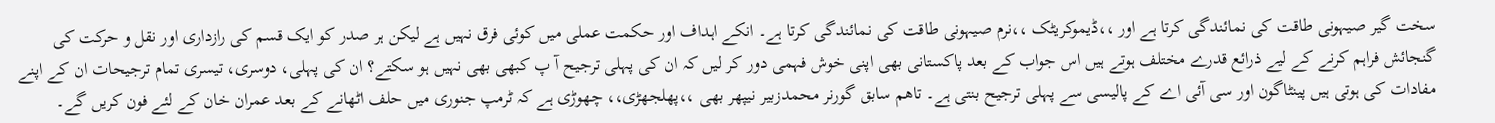سخت گیر صیہونی طاقت کی نمائندگی کرتا ہے اور ،،ڈیموکریٹک ،،نرم صیہونی طاقت کی نمائندگی کرتا ہے۔ انکے اہداف اور حکمت عملی میں کوئی فرق نہیں ہے لیکن ہر صدر کو ایک قسم کی رازداری اور نقل و حرکت کی گنجائش فراہم کرنے کے لیے ذرائع قدرے مختلف ہوتے ہیں اس جواب کے بعد پاکستانی بھی اپنی خوش فہمی دور کر لیں کہ ان کی پہلی ترجیح آ پ کبھی بھی نہیں ہو سکتے؟ ان کی پہلی، دوسری، تیسری تمام ترجیحات ان کے اپنے مفادات کی ہوتی ہیں پینٹاگون اور سی آئی اے کے پالیسی سے پہلی ترجیح بنتی ہے۔ تاھم سابق گورنر محمدزبیر نیپھر بھی ،،پھلجھڑی،، چھوڑی ہے کہ ٹرمپ جنوری میں حلف اٹھانے کے بعد عمران خان کے لئے فون کریں گے۔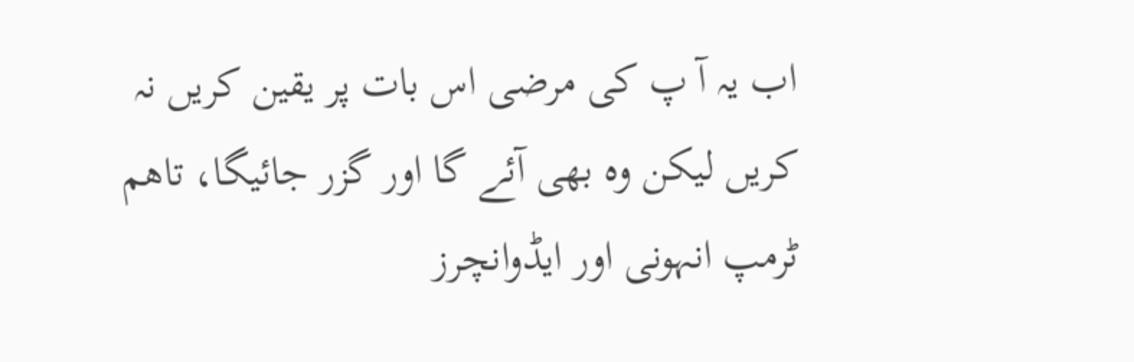اب یہ آ پ کی مرضی اس بات پر یقین کریں نہ کریں لیکن وہ بھی آئے گا اور گزر جائیگا، تاھم ٹرمپ انہونی اور ایڈوانچرز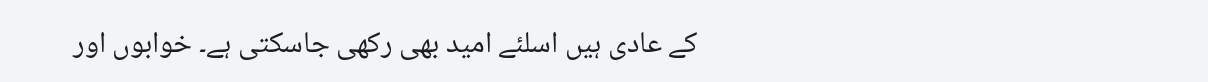کے عادی ہیں اسلئے امید بھی رکھی جاسکتی ہے۔ خوابوں اور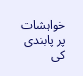خواہشات پر پابندی کی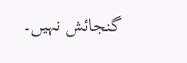گنجائش نہیں۔